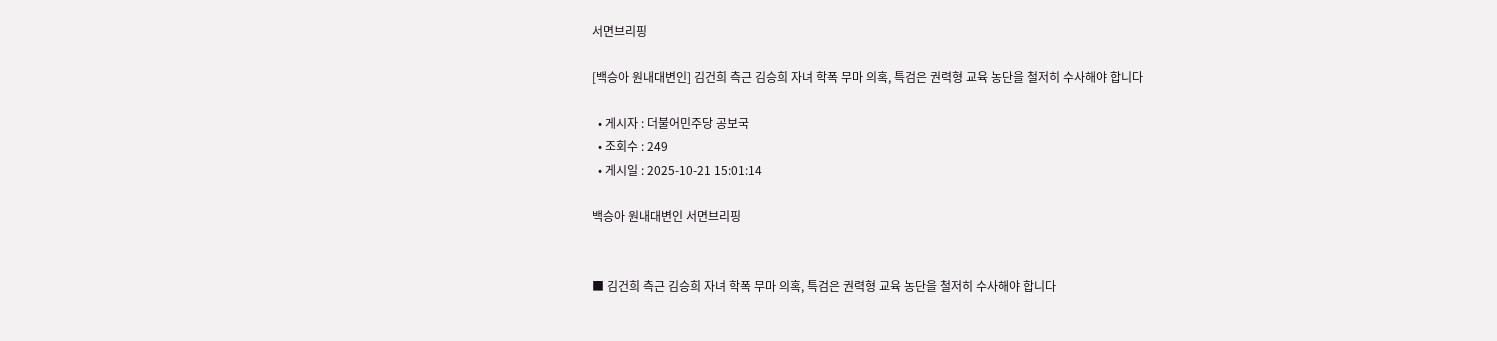서면브리핑

[백승아 원내대변인] 김건희 측근 김승희 자녀 학폭 무마 의혹, 특검은 권력형 교육 농단을 철저히 수사해야 합니다

  • 게시자 : 더불어민주당 공보국
  • 조회수 : 249
  • 게시일 : 2025-10-21 15:01:14

백승아 원내대변인 서면브리핑


■ 김건희 측근 김승희 자녀 학폭 무마 의혹, 특검은 권력형 교육 농단을 철저히 수사해야 합니다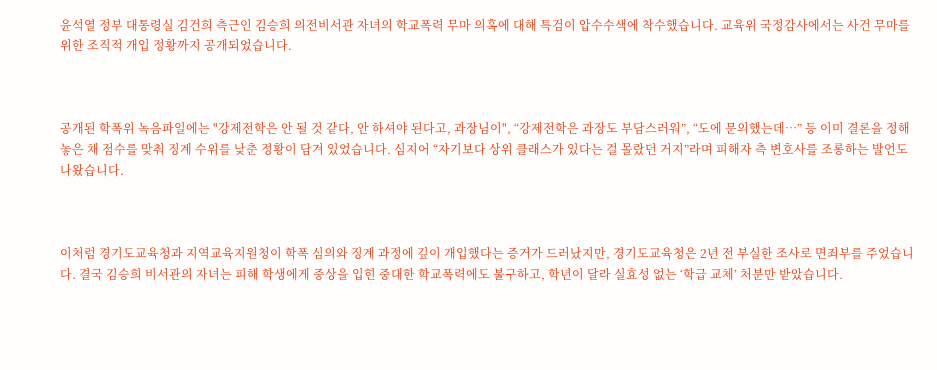윤석열 정부 대통령실 김건희 측근인 김승희 의전비서관 자녀의 학교폭력 무마 의혹에 대해 특검이 압수수색에 착수했습니다. 교육위 국정감사에서는 사건 무마를 위한 조직적 개입 정황까지 공개되었습니다.



공개된 학폭위 녹음파일에는 "강제전학은 안 될 것 같다, 안 하셔야 된다고, 과장님이", “강제전학은 과장도 부담스러워”, “도에 문의했는데…” 등 이미 결론을 정해놓은 채 점수를 맞춰 징계 수위를 낮춘 정황이 담겨 있었습니다. 심지어 “자기보다 상위 클래스가 있다는 걸 몰랐던 거지”라며 피해자 측 변호사를 조롱하는 발언도 나왔습니다.



이처럼 경기도교육청과 지역교육지원청이 학폭 심의와 징계 과정에 깊이 개입했다는 증거가 드러났지만, 경기도교육청은 2년 전 부실한 조사로 면죄부를 주었습니다. 결국 김승희 비서관의 자녀는 피해 학생에게 중상을 입힌 중대한 학교폭력에도 불구하고, 학년이 달라 실효성 없는 ‘학급 교체’ 처분만 받았습니다.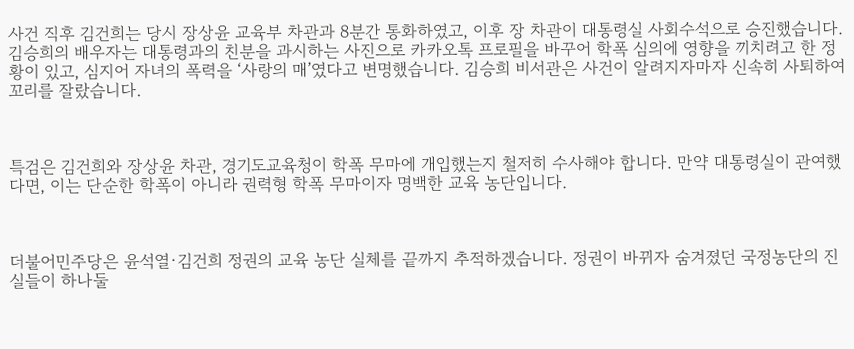사건 직후 김건희는 당시 장상윤 교육부 차관과 8분간 통화하였고, 이후 장 차관이 대통령실 사회수석으로 승진했습니다. 김승희의 배우자는 대통령과의 친분을 과시하는 사진으로 카카오톡 프로필을 바꾸어 학폭 심의에 영향을 끼치려고 한 정황이 있고, 심지어 자녀의 폭력을 ‘사랑의 매’였다고 변명했습니다. 김승희 비서관은 사건이 알려지자마자 신속히 사퇴하여 꼬리를 잘랐습니다.



특검은 김건희와 장상윤 차관, 경기도교육청이 학폭 무마에 개입했는지 철저히 수사해야 합니다. 만약 대통령실이 관여했다면, 이는 단순한 학폭이 아니라 권력형 학폭 무마이자 명백한 교육 농단입니다.



더불어민주당은 윤석열·김건희 정권의 교육 농단 실체를 끝까지 추적하겠습니다. 정권이 바뀌자 숨겨졌던 국정농단의 진실들이 하나둘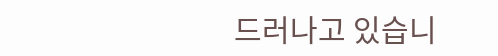드러나고 있습니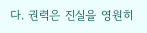다. 권력은 진실을 영원히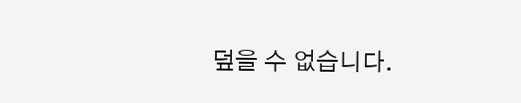덮을 수 없습니다.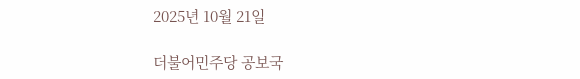2025년 10월 21일

더불어민주당 공보국